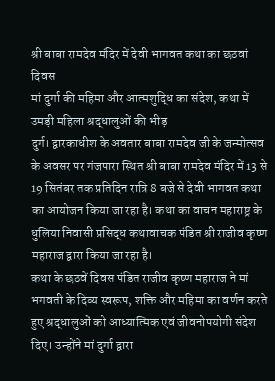श्री बाबा रामदेव मंदिर में देवी भागवत कथा का छठवां दिवस
मां दुर्गा की महिमा और आत्मशुद्धि का संदेश, कथा में उमड़ी महिला श्रद्धालुओं की भीड़
दुर्ग। द्वारकाधीश के अवतार बाबा रामदेव जी के जन्मोत्सव के अवसर पर गंजपारा स्थित श्री बाबा रामदेव मंदिर में 13 से 19 सितंबर तक प्रतिदिन रात्रि 8 बजे से देवी भागवत कथा का आयोजन किया जा रहा है। कथा का वाचन महाराष्ट्र के धुलिया निवासी प्रसिद्ध कथावाचक पंडित श्री राजीव कृष्ण महाराज द्वारा किया जा रहा है।
कथा के छठवें दिवस पंडित राजीव कृष्ण महाराज ने मां भगवती के दिव्य स्वरूप, शक्ति और महिमा का वर्णन करते हुए श्रद्धालुओं को आध्यात्मिक एवं जीवनोपयोगी संदेश दिए। उन्होंने मां दुर्गा द्वारा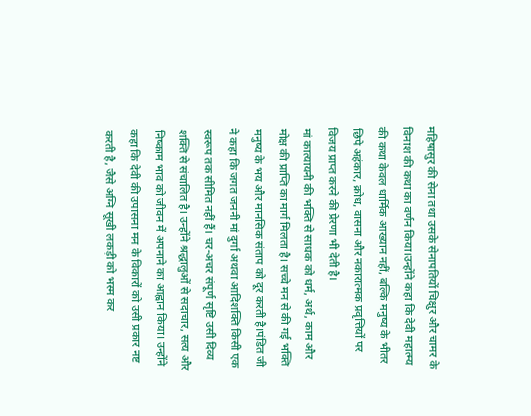महिषासुर की सेना तथा उसके सेनापतियों चिक्षुर और चामर के विनाश की कथा का वर्णन किया।उन्होंने कहा कि देवी महात्म्य की कथा केवल धार्मिक आख्यान नहीं, बल्कि मनुष्य के भीतर छिपे अहंकार, क्रोध, वासना और नकारात्मक प्रवृत्तियों पर विजय प्राप्त करने की प्रेरणा भी देती है।
मां कात्यायनी की भक्ति से साधक को धर्म, अर्थ, काम और मोक्ष की प्राप्ति का मार्ग मिलता है। सच्चे मन से की गई भक्ति मनुष्य के भय और मानसिक संताप को दूर करती है।पंडित जी ने कहा कि जगत जननी मां दुर्गा अथवा आदिशक्ति किसी एक स्वरूप तक सीमित नहीं हैं। चर-अचर संपूर्ण सृष्टि उसी दिव्य शक्ति से संचालित है। उन्होंने श्रद्धालुओं से सदाचार, सत्य और निष्काम भाव को जीवन में अपनाने का आह्वान किया। उन्होंने कहा कि देवी की उपासना मन के विकारों को उसी प्रकार नष्ट करती है, जैसे अग्नि सूखी लकड़ी को भस्म कर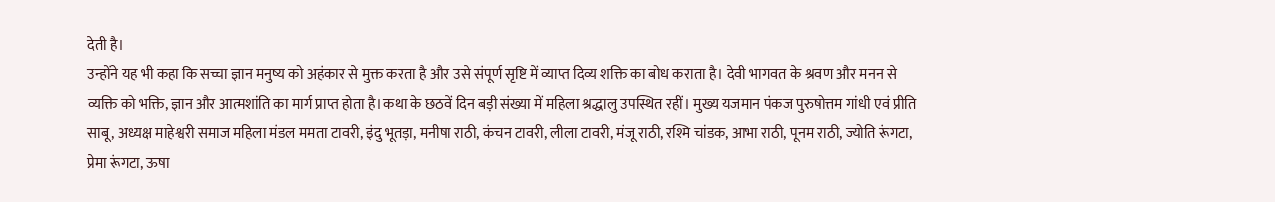देती है।
उन्होंने यह भी कहा कि सच्चा ज्ञान मनुष्य को अहंकार से मुक्त करता है और उसे संपूर्ण सृष्टि में व्याप्त दिव्य शक्ति का बोध कराता है। देवी भागवत के श्रवण और मनन से व्यक्ति को भक्ति, ज्ञान और आत्मशांति का मार्ग प्राप्त होता है।कथा के छठवें दिन बड़ी संख्या में महिला श्रद्धालु उपस्थित रहीं। मुख्य यजमान पंकज पुरुषोत्तम गांधी एवं प्रीति साबू, अध्यक्ष माहेश्वरी समाज महिला मंडल ममता टावरी, इंदु भूतड़ा, मनीषा राठी, कंचन टावरी, लीला टावरी, मंजू राठी, रश्मि चांडक, आभा राठी, पूनम राठी, ज्योति रूंगटा, प्रेमा रूंगटा, ऊषा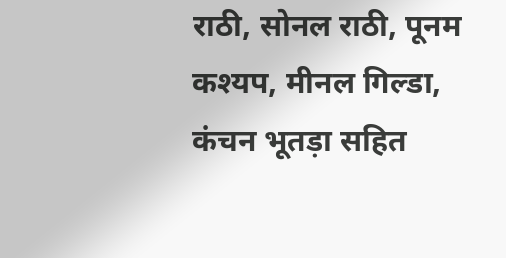राठी, सोनल राठी, पूनम कश्यप, मीनल गिल्डा, कंचन भूतड़ा सहित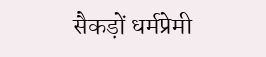सैकड़ों धर्मप्रेमी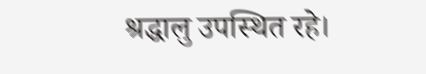श्रद्धालु उपस्थित रहे।